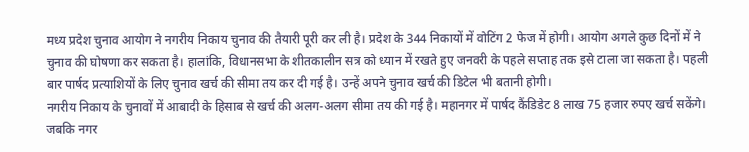मध्य प्रदेश चुनाव आयोग ने नगरीय निकाय चुनाव की तैयारी पूरी कर ली है। प्रदेश के 344 निकायों में वोटिंग 2 फेज में होगी। आयोग अगले कुछ दिनों में ने चुनाव की घोषणा कर सकता है। हालांकि, विधानसभा के शीतकालीन सत्र को ध्यान में रखते हुए जनवरी के पहले सप्ताह तक इसे टाला जा सकता है। पहली बार पार्षद प्रत्याशियों के लिए चुनाव खर्च की सीमा तय कर दी गई है। उन्हें अपने चुनाव खर्च की डिटेल भी बतानी होगी।
नगरीय निकाय के चुनावों में आबादी के हिसाब से खर्च की अलग-अलग सीमा तय की गई है। महानगर में पार्षद कैंडिडेट 8 लाख 75 हजार रुपए खर्च सकेंगे। जबकि नगर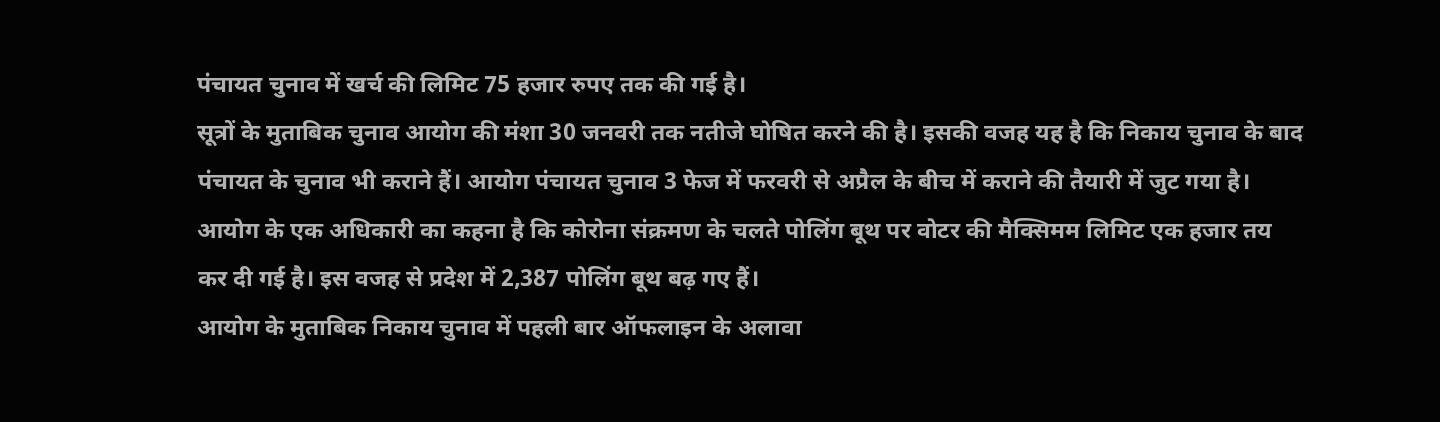पंचायत चुनाव में खर्च की लिमिट 75 हजार रुपए तक की गई है।
सूत्रों के मुताबिक चुनाव आयोग की मंशा 30 जनवरी तक नतीजे घोषित करने की है। इसकी वजह यह है कि निकाय चुनाव के बाद पंचायत के चुनाव भी कराने हैं। आयोग पंचायत चुनाव 3 फेज में फरवरी से अप्रैल के बीच में कराने की तैयारी में जुट गया है।
आयोग के एक अधिकारी का कहना है कि कोरोना संक्रमण के चलते पोलिंग बूथ पर वोटर की मैक्सिमम लिमिट एक हजार तय कर दी गई है। इस वजह से प्रदेश में 2,387 पोलिंग बूथ बढ़ गए हैं।
आयोग के मुताबिक निकाय चुनाव में पहली बार ऑफलाइन के अलावा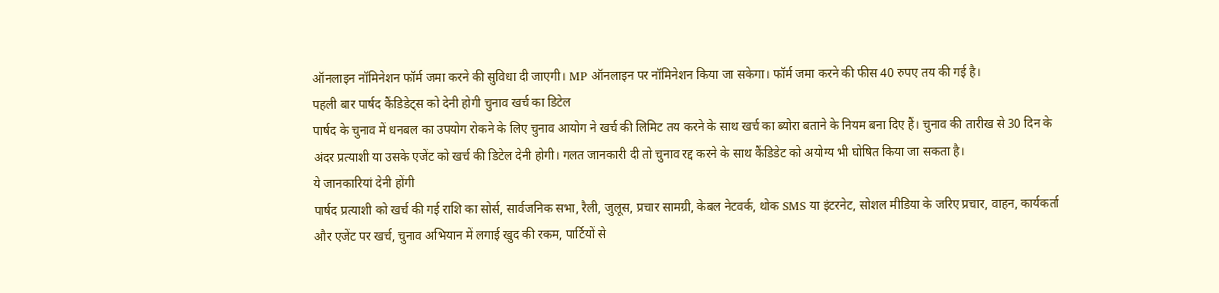ऑनलाइन नॉमिनेशन फॉर्म जमा करने की सुविधा दी जाएगी। MP ऑनलाइन पर नॉमिनेशन किया जा सकेगा। फॉर्म जमा करने की फीस 40 रुपए तय की गई है।
पहली बार पार्षद कैंडिडेट्स को देनी होगी चुनाव खर्च का डिटेल
पार्षद के चुनाव में धनबल का उपयोग रोकने के लिए चुनाव आयोग ने खर्च की लिमिट तय करने के साथ खर्च का ब्योरा बताने के नियम बना दिए हैं। चुनाव की तारीख से 30 दिन के अंदर प्रत्याशी या उसके एजेंट को खर्च की डिटेल देनी होगी। गलत जानकारी दी तो चुनाव रद्द करने के साथ कैंडिडेट को अयोग्य भी घोषित किया जा सकता है।
ये जानकारियां देनी होंगी
पार्षद प्रत्याशी को खर्च की गई राशि का सोर्स, सार्वजनिक सभा, रैली, जुलूस, प्रचार सामग्री, केबल नेटवर्क, थोक SMS या इंटरनेट, सोशल मीडिया के जरिए प्रचार, वाहन, कार्यकर्ता और एजेंट पर खर्च, चुनाव अभियान में लगाई खुद की रकम, पार्टियों से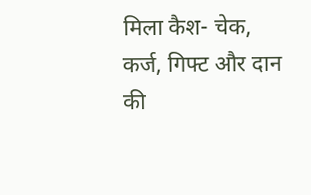मिला कैश- चेक, कर्ज, गिफ्ट और दान की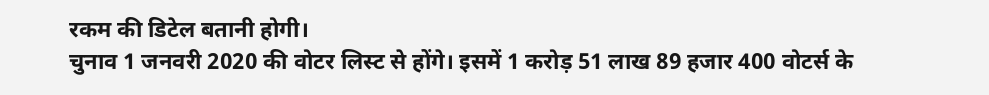रकम की डिटेल बतानी होगी।
चुनाव 1 जनवरी 2020 की वोटर लिस्ट से होंगे। इसमें 1 करोड़ 51 लाख 89 हजार 400 वोटर्स के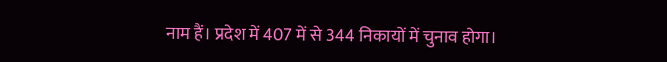नाम हैं। प्रदेश में 407 में से 344 निकायों में चुनाव होगा।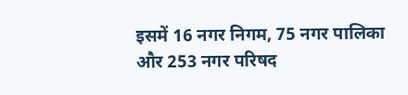इसमें 16 नगर निगम, 75 नगर पालिका और 253 नगर परिषद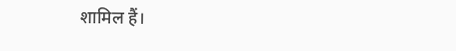शामिल हैं।